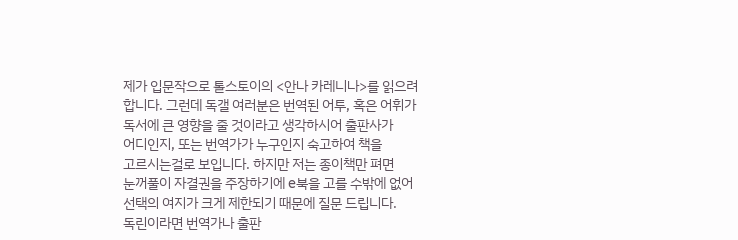제가 입문작으로 톨스토이의 <안나 카레니나>를 읽으려
합니다. 그런데 독갤 여러분은 번역된 어투, 혹은 어휘가
독서에 큰 영향을 줄 것이라고 생각하시어 출판사가
어디인지, 또는 번역가가 누구인지 숙고하여 책을
고르시는걸로 보입니다. 하지만 저는 종이책만 펴면
눈꺼풀이 자결권을 주장하기에 e북을 고를 수밖에 없어
선택의 여지가 크게 제한되기 때문에 질문 드립니다.
독린이라면 번역가나 출판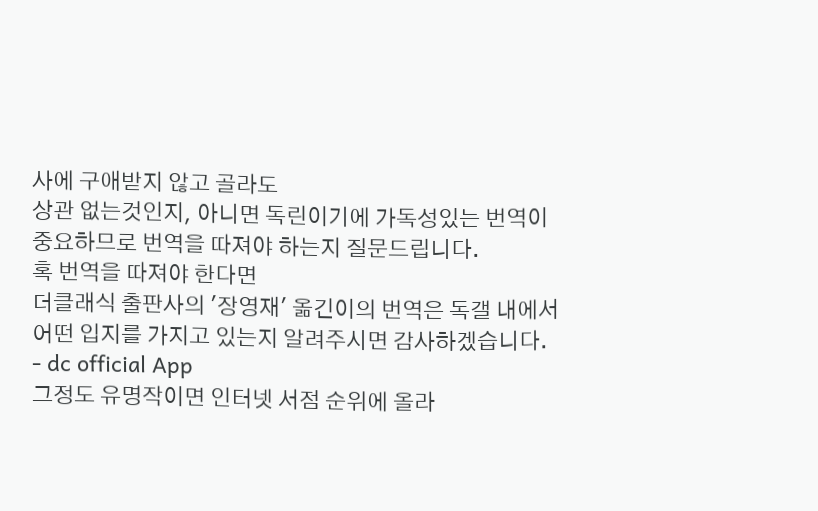사에 구애받지 않고 골라도
상관 없는것인지, 아니면 독린이기에 가독성있는 번역이
중요하므로 번역을 따져야 하는지 질문드립니다.
혹 번역을 따져야 한다면
더클래식 출판사의 '장영재' 옮긴이의 번역은 독갤 내에서
어떤 입지를 가지고 있는지 알려주시면 감사하겠습니다.
- dc official App
그정도 유명작이면 인터넷 서점 순위에 올라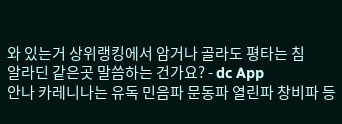와 있는거 상위랭킹에서 암거나 골라도 평타는 침
알라딘 같은곳 말씀하는 건가요? - dc App
안나 카레니나는 유독 민음파 문동파 열린파 창비파 등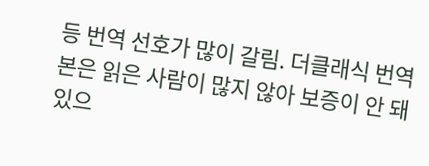등 번역 선호가 많이 갈림. 더클래식 번역본은 읽은 사람이 많지 않아 보증이 안 돼 있으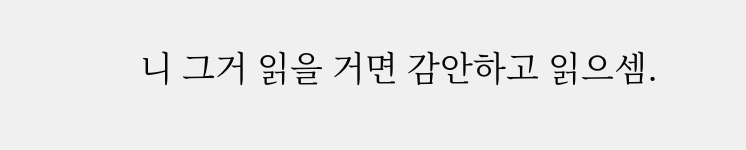니 그거 읽을 거면 감안하고 읽으셈.